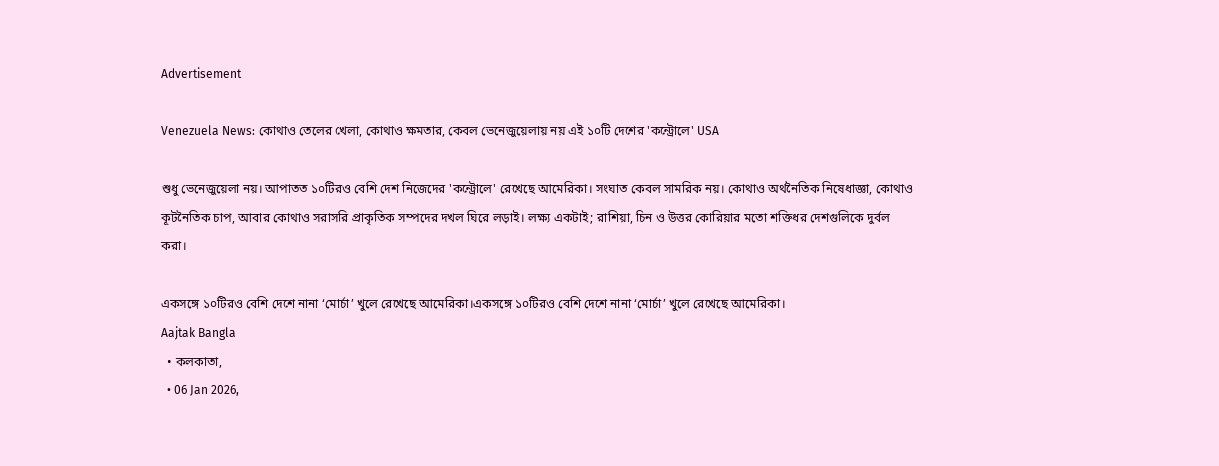Advertisement

Venezuela News: কোথাও তেলের খেলা, কোথাও ক্ষমতার, কেবল ভেনেজুয়েলায় নয় এই ১০টি দেশের 'কন্ট্রোলে' USA

শুধু ভেনেজুয়েলা নয়। আপাতত ১০টিরও বেশি দেশ নিজেদের 'কন্ট্রোলে' রেখেছে আমেরিকা। সংঘাত কেবল সামরিক নয়। কোথাও অর্থনৈতিক নিষেধাজ্ঞা, কোথাও কূটনৈতিক চাপ, আবার কোথাও সরাসরি প্রাকৃতিক সম্পদের দখল ঘিরে লড়াই। লক্ষ্য একটাই; রাশিয়া, চিন ও উত্তর কোরিয়ার মতো শক্তিধর দেশগুলিকে দুর্বল করা।

একসঙ্গে ১০টিরও বেশি দেশে নানা ‘মোর্চা’ খুলে রেখেছে আমেরিকা।একসঙ্গে ১০টিরও বেশি দেশে নানা ‘মোর্চা’ খুলে রেখেছে আমেরিকা।
Aajtak Bangla
  • কলকাতা,
  • 06 Jan 2026,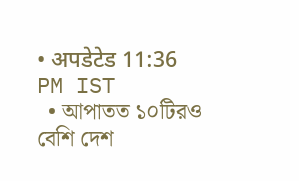• अपडेटेड 11:36 PM IST
  • আপাতত ১০টিরও বেশি দেশ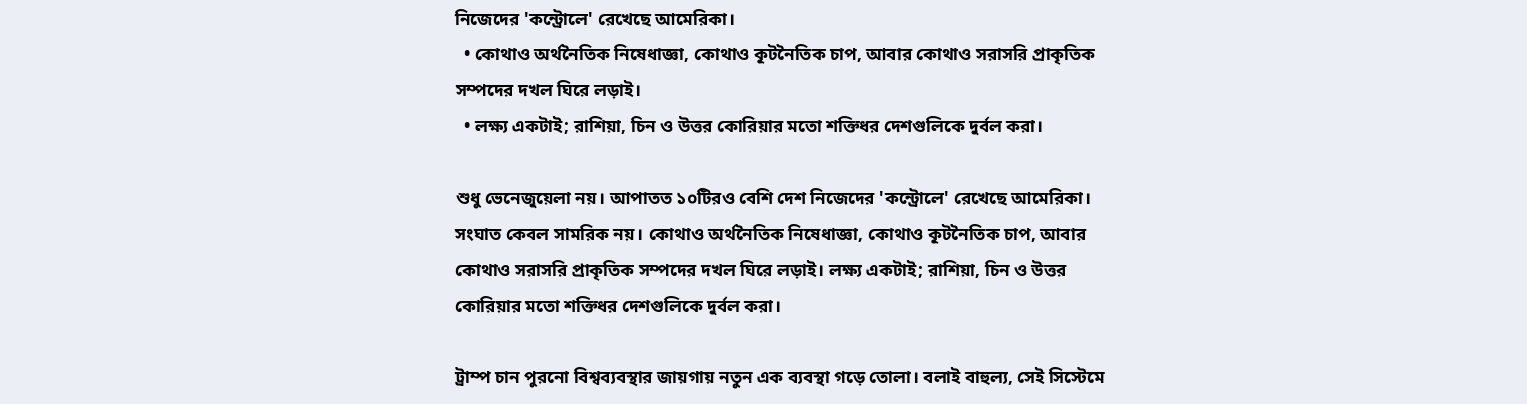নিজেদের 'কন্ট্রোলে' রেখেছে আমেরিকা।
  • কোথাও অর্থনৈতিক নিষেধাজ্ঞা, কোথাও কূটনৈতিক চাপ, আবার কোথাও সরাসরি প্রাকৃতিক সম্পদের দখল ঘিরে লড়াই।
  • লক্ষ্য একটাই; রাশিয়া, চিন ও উত্তর কোরিয়ার মতো শক্তিধর দেশগুলিকে দুর্বল করা।

শুধু ভেনেজুয়েলা নয়। আপাতত ১০টিরও বেশি দেশ নিজেদের 'কন্ট্রোলে' রেখেছে আমেরিকা। সংঘাত কেবল সামরিক নয়। কোথাও অর্থনৈতিক নিষেধাজ্ঞা, কোথাও কূটনৈতিক চাপ, আবার কোথাও সরাসরি প্রাকৃতিক সম্পদের দখল ঘিরে লড়াই। লক্ষ্য একটাই; রাশিয়া, চিন ও উত্তর কোরিয়ার মতো শক্তিধর দেশগুলিকে দুর্বল করা।

ট্রাম্প চান পুরনো বিশ্বব্যবস্থার জায়গায় নতুন এক ব্যবস্থা গড়ে তোলা। বলাই বাহুল্য, সেই সিস্টেমে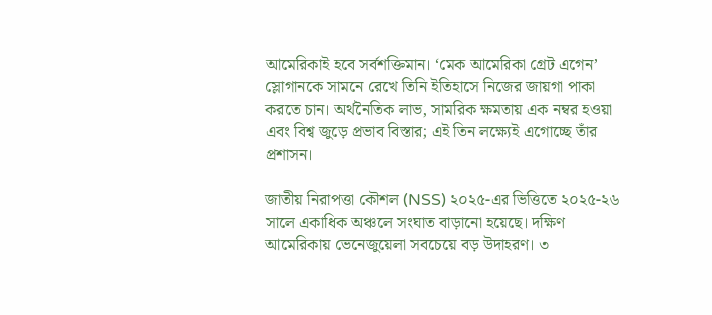আমেরিকাই হবে সর্বশক্তিমান। ‘মেক আমেরিকা গ্রেট এগেন’ স্লোগানকে সামনে রেখে তিনি ইতিহাসে নিজের জায়গা পাকা করতে চান। অর্থনৈতিক লাভ, সামরিক ক্ষমতায় এক নম্বর হওয়া এবং বিশ্ব জুড়ে প্রভাব বিস্তার; এই তিন লক্ষ্যেই এগোচ্ছে তাঁর প্রশাসন।

জাতীয় নিরাপত্তা কৌশল (NSS) ২০২৫-এর ভিত্তিতে ২০২৫-২৬ সালে একাধিক অঞ্চলে সংঘাত বাড়ানো হয়েছে। দক্ষিণ আমেরিকায় ভেনেজুয়েলা সবচেয়ে বড় উদাহরণ। ৩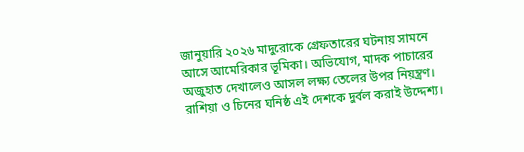জানুয়ারি ২০২৬ মাদুরোকে গ্রেফতারের ঘটনায় সামনে আসে আমেরিকার ভূমিকা। অভিযোগ, মাদক পাচারের অজুহাত দেখালেও আসল লক্ষ্য তেলের উপর নিয়ন্ত্রণ। রাশিয়া ও চিনের ঘনিষ্ঠ এই দেশকে দুর্বল করাই উদ্দেশ্য।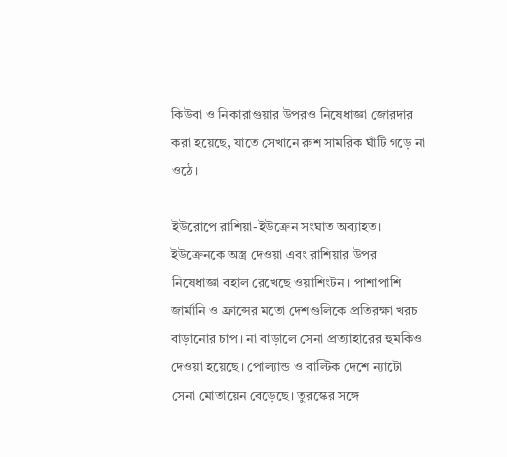কিউবা ও নিকারাগুয়ার উপরও নিষেধাজ্ঞা জোরদার করা হয়েছে, যাতে সেখানে রুশ সামরিক ঘাঁটি গড়ে না ওঠে।

ইউরোপে রাশিয়া-ইউক্রেন সংঘাত অব্যাহত। ইউক্রেনকে অস্ত্র দেওয়া এবং রাশিয়ার উপর নিষেধাজ্ঞা বহাল রেখেছে ওয়াশিংটন। পাশাপাশি জার্মানি ও ফ্রান্সের মতো দেশগুলিকে প্রতিরক্ষা খরচ বাড়ানোর চাপ। না বাড়ালে সেনা প্রত্যাহারের হুমকিও দেওয়া হয়েছে। পোল্যান্ড ও বাল্টিক দেশে ন্যাটো সেনা মোতায়েন বেড়েছে। তুরস্কের সঙ্গে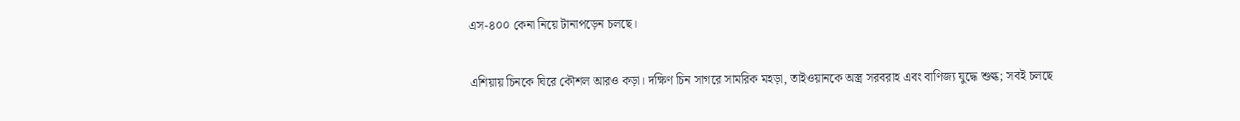এস-৪০০ কেনা নিয়ে টানাপড়েন চলছে।

এশিয়ায় চিনকে ঘিরে কৌশল আরও কড়া। দক্ষিণ চিন সাগরে সামরিক মহড়া, তাইওয়ানকে অস্ত্র সরবরাহ এবং বাণিজ্য যুদ্ধে শুল্ক; সবই চলছে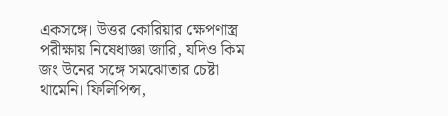একসঙ্গে। উত্তর কোরিয়ার ক্ষেপণাস্ত্র পরীক্ষায় নিষেধাজ্ঞা জারি, যদিও কিম জং উনের সঙ্গে সমঝোতার চেষ্টা থামেনি। ফিলিপিন্স,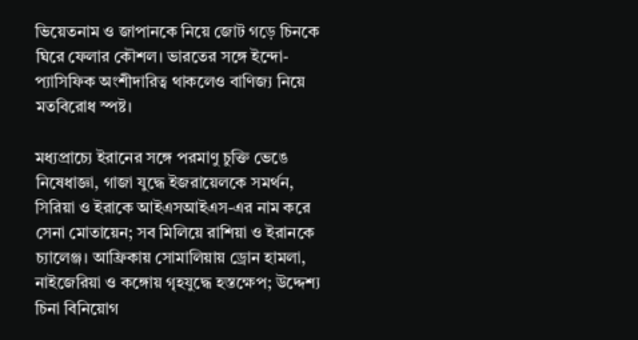ভিয়েতনাম ও জাপানকে নিয়ে জোট গড়ে চিনকে ঘিরে ফেলার কৌশল। ভারতের সঙ্গে ইন্দো-প্যাসিফিক অংশীদারিত্ব থাকলেও বাণিজ্য নিয়ে মতবিরোধ স্পষ্ট।

মধ্যপ্রাচ্যে ইরানের সঙ্গে পরমাণু চুক্তি ভেঙে নিষেধাজ্ঞা, গাজা যুদ্ধে ইজরায়েলকে সমর্থন, সিরিয়া ও ইরাকে আইএসআইএস-এর নাম করে সেনা মোতায়েন; সব মিলিয়ে রাশিয়া ও ইরানকে চ্যালেঞ্জ। আফ্রিকায় সোমালিয়ায় ড্রোন হামলা, নাইজেরিয়া ও কঙ্গোয় গৃহযুদ্ধে হস্তক্ষেপ; উদ্দেশ্য চিনা বিনিয়োগ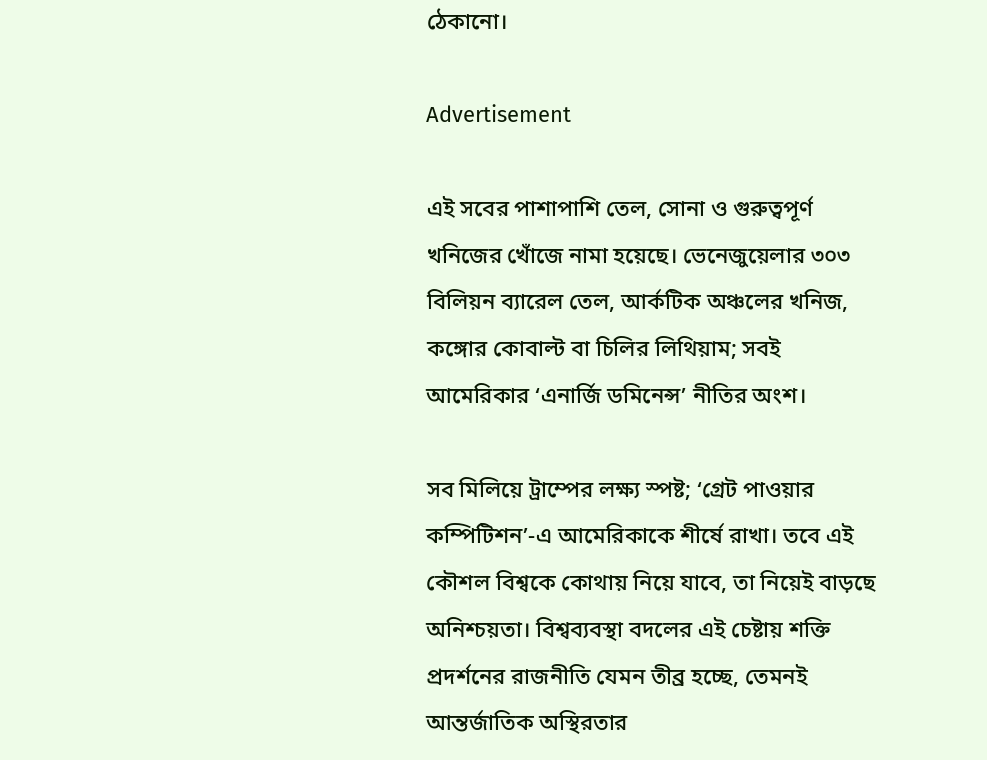ঠেকানো।

Advertisement

এই সবের পাশাপাশি তেল, সোনা ও গুরুত্বপূর্ণ খনিজের খোঁজে নামা হয়েছে। ভেনেজুয়েলার ৩০৩ বিলিয়ন ব্যারেল তেল, আর্কটিক অঞ্চলের খনিজ, কঙ্গোর কোবাল্ট বা চিলির লিথিয়াম; সবই আমেরিকার ‘এনার্জি ডমিনেন্স’ নীতির অংশ।

সব মিলিয়ে ট্রাম্পের লক্ষ্য স্পষ্ট; ‘গ্রেট পাওয়ার কম্পিটিশন’-এ আমেরিকাকে শীর্ষে রাখা। তবে এই কৌশল বিশ্বকে কোথায় নিয়ে যাবে, তা নিয়েই বাড়ছে অনিশ্চয়তা। বিশ্বব্যবস্থা বদলের এই চেষ্টায় শক্তি প্রদর্শনের রাজনীতি যেমন তীব্র হচ্ছে, তেমনই আন্তর্জাতিক অস্থিরতার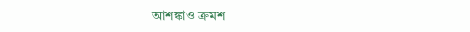আশঙ্কাও ক্রমশ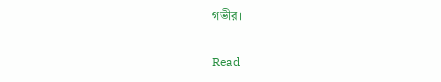গভীর।

Read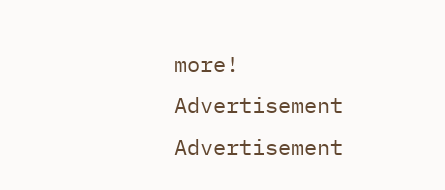more!
Advertisement
Advertisement